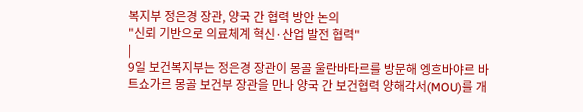복지부 정은경 장관, 양국 간 협력 방안 논의
"신뢰 기반으로 의료체계 혁신·산업 발전 협력"
|
9일 보건복지부는 정은경 장관이 몽골 울란바타르를 방문해 엥흐바야르 바트쇼가르 몽골 보건부 장관을 만나 양국 간 보건협력 양해각서(MOU)를 개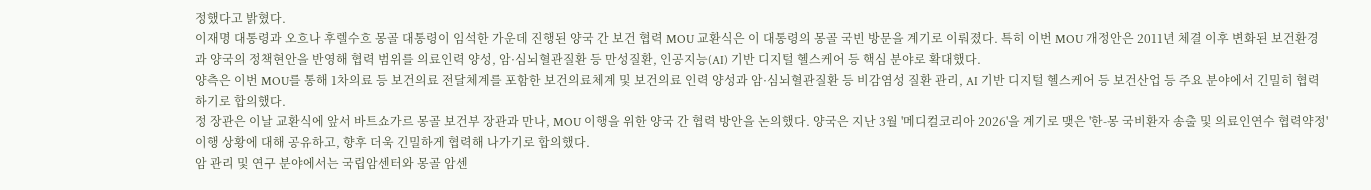정했다고 밝혔다.
이재명 대통령과 오흐나 후렐수흐 몽골 대통령이 임석한 가운데 진행된 양국 간 보건 협력 MOU 교환식은 이 대통령의 몽골 국빈 방문을 계기로 이뤄졌다. 특히 이번 MOU 개정안은 2011년 체결 이후 변화된 보건환경과 양국의 정책현안을 반영해 협력 범위를 의료인력 양성, 암·심뇌혈관질환 등 만성질환, 인공지능(AI) 기반 디지털 헬스케어 등 핵심 분야로 확대했다.
양측은 이번 MOU를 통해 1차의료 등 보건의료 전달체계를 포함한 보건의료체계 및 보건의료 인력 양성과 암·심뇌혈관질환 등 비감염성 질환 관리, AI 기반 디지털 헬스케어 등 보건산업 등 주요 분야에서 긴밀히 협력하기로 합의했다.
정 장관은 이날 교환식에 앞서 바트쇼가르 몽골 보건부 장관과 만나, MOU 이행을 위한 양국 간 협력 방안을 논의했다. 양국은 지난 3월 '메디컬코리아 2026'을 계기로 맺은 '한-몽 국비환자 송출 및 의료인연수 협력약정' 이행 상황에 대해 공유하고, 향후 더욱 긴밀하게 협력해 나가기로 합의했다.
암 관리 및 연구 분야에서는 국립암센터와 몽골 암센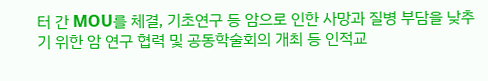터 간 MOU를 체결, 기초연구 등 암으로 인한 사망과 질병 부담을 낮추기 위한 암 연구 협력 및 공동학술회의 개최 등 인적교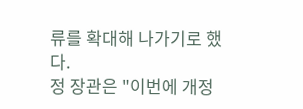류를 확대해 나가기로 했다.
정 장관은 "이번에 개정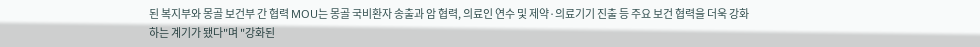된 복지부와 몽골 보건부 간 협력 MOU는 몽골 국비환자 송출과 암 협력, 의료인 연수 및 제약·의료기기 진출 등 주요 보건 협력을 더욱 강화하는 계기가 됐다"며 "강화된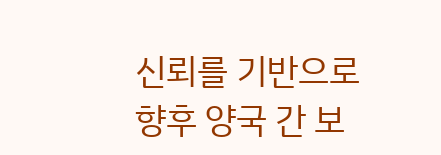신뢰를 기반으로 향후 양국 간 보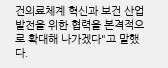건의료체계 혁신과 보건 산업 발전을 위한 협력을 본격적으로 확대해 나가겠다"고 말했다.